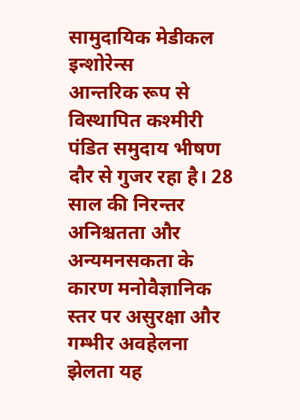सामुदायिक मेडीकल इन्शोरेन्स
आन्तरिक रूप से विस्थापित कश्मीरी पंडित समुदाय भीषण दौर से गुजर रहा है। 28 साल की निरन्तर अनिश्चतता और अन्यमनसकता के कारण मनोवैज्ञानिक स्तर पर असुरक्षा और गम्भीर अवहेलना झेलता यह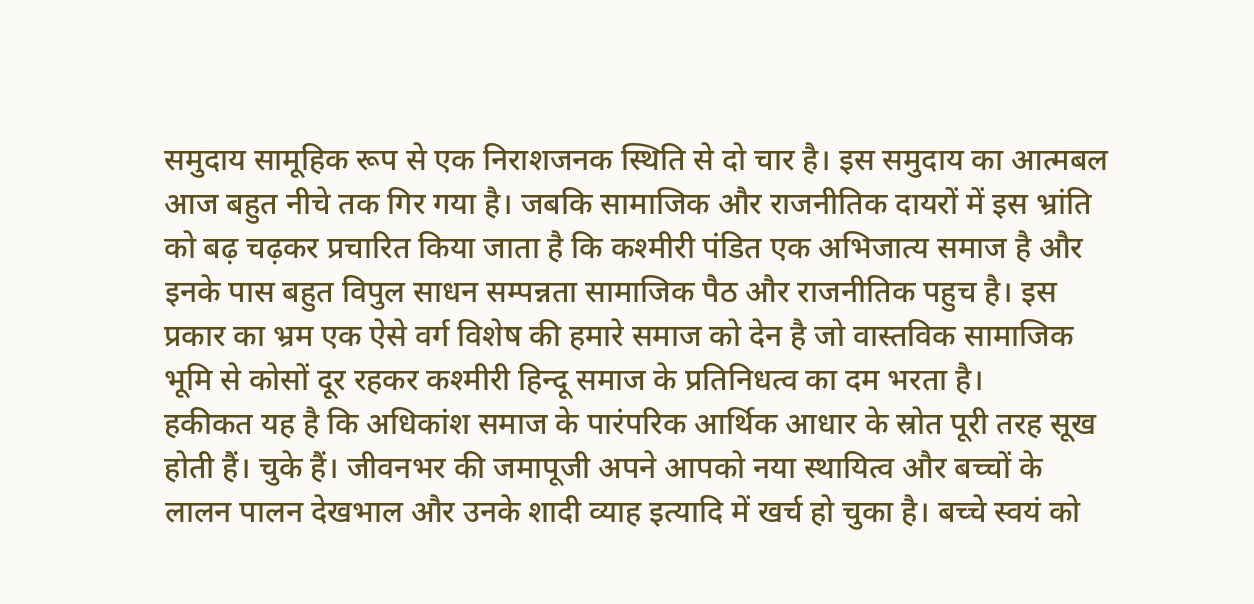समुदाय सामूहिक रूप से एक निराशजनक स्थिति से दो चार है। इस समुदाय का आत्मबल आज बहुत नीचे तक गिर गया है। जबकि सामाजिक और राजनीतिक दायरों में इस भ्रांति को बढ़ चढ़कर प्रचारित किया जाता है कि कश्मीरी पंडित एक अभिजात्य समाज है और इनके पास बहुत विपुल साधन सम्पन्नता सामाजिक पैठ और राजनीतिक पहुच है। इस प्रकार का भ्रम एक ऐसे वर्ग विशेष की हमारे समाज को देन है जो वास्तविक सामाजिक भूमि से कोसों दूर रहकर कश्मीरी हिन्दू समाज के प्रतिनिधत्व का दम भरता है।
हकीकत यह है कि अधिकांश समाज के पारंपरिक आर्थिक आधार के स्रोत पूरी तरह सूख होती हैं। चुके हैं। जीवनभर की जमापूजी अपने आपको नया स्थायित्व और बच्चों के लालन पालन देखभाल और उनके शादी व्याह इत्यादि में खर्च हो चुका है। बच्चे स्वयं को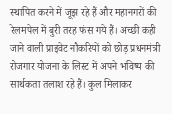स्थापित करने में जूझ रहे हैं और महानगरों की रेलमपेल में बुरी तरह फंस गये हैं। अच्छी कही जाने वाली प्राइवेट नौकरियों को छोड़ प्रधनमंत्री रोजगार योजना के लिस्ट में अपने भविष्य की सार्थकता तलाश रहे हैं। कुल मिलाकर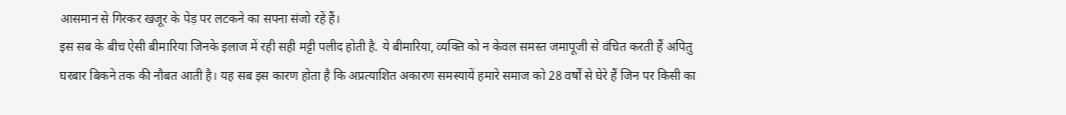आसमान से गिरकर खजूर के पेड़ पर लटकने का सपना संजो रहें हैं।
इस सब के बीच ऐसी बीमारिया जिनके इलाज में रही सही मट्टी पलीद होती है. ये बीमारिया, व्यक्ति को न केवल समस्त जमापूजी से वंचित करती हैं अपितु घरबार बिकने तक की नौबत आती है। यह सब इस कारण होता है कि अप्रत्याशित अकारण समस्यायें हमारे समाज को 28 वर्षों से घेरे हैं जिन पर किसी का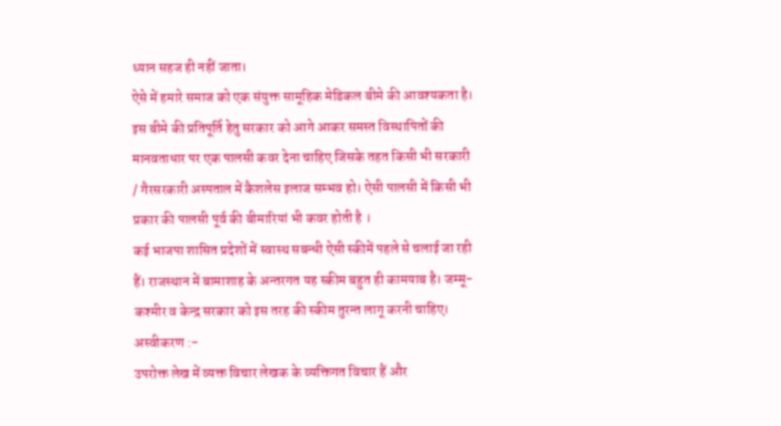ध्यान सहज ही नहीं जाता।
ऐसे में हमारे समाज को एक संयुक्त सामूहिक मेडिकल बीमे की आवश्यकता है। इस बीमे की प्रतिपूर्ति हेतु सरकार को आगे आकर समस्त विस्थापितों की मानवताधार पर एक पालसी कवर देना चाहिए जिसके तहत किसी भी सरकारी / गैरसरकारी अस्पताल में कैशलेस इलाज सम्भव हो। ऐसी पालसी में किसी भी प्रकार की पालसी पूर्व की बीमारियां भी कवर होती है ।
कई भाजपा शासित प्रदेशों में स्वास्थ सबन्धी ऐसी स्कीमें पहले से चलाई जा रही हैं। राजस्थान में बामाशाह के अन्तरगत यह स्कीम बहुत ही कामयाब है। जम्मू-कश्मीर व केन्द्र सरकार को इस तरह की स्कीम तुरन्त लागू करनी चाहिए।
अस्वीकरण :-
उपरोक्त लेख में व्यक्त विचार लेखक के व्यक्तिगत विचार हैं और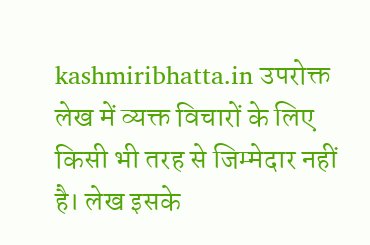kashmiribhatta.in उपरोक्त लेख में व्यक्त विचारों के लिए किसी भी तरह से जिम्मेदार नहीं है। लेख इसके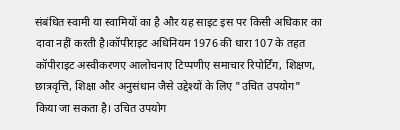संबंधित स्वामी या स्वामियों का है और यह साइट इस पर किसी अधिकार का दावा नहीं करती है।कॉपीराइट अधिनियम 1976 की धारा 107 के तहत कॉपीराइट अस्वीकरणए आलोचनाए टिप्पणीए समाचार रिपोर्टिंग, शिक्षण, छात्रवृत्ति, शिक्षा और अनुसंधान जैसे उद्देश्यों के लिए "उचित उपयोग" किया जा सकता है। उचित उपयोग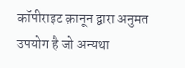कॉपीराइट क़ानून द्वारा अनुमत उपयोग है जो अन्यथा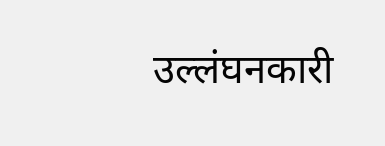उल्लंघनकारी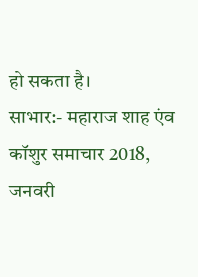हो सकता है।
साभार:- महाराज शाह एंव कॉशुर समाचार 2018, जनवरी